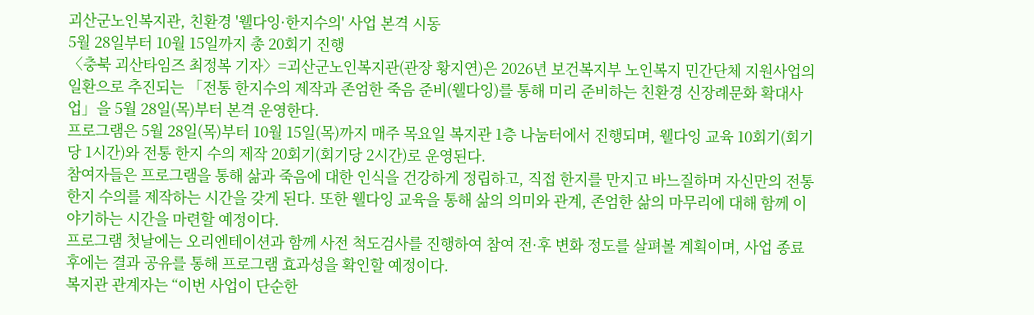괴산군노인복지관, 친환경 '웰다잉·한지수의' 사업 본격 시동
5월 28일부터 10월 15일까지 총 20회기 진행
〈충북 괴산타임즈 최정복 기자〉=괴산군노인복지관(관장 황지연)은 2026년 보건복지부 노인복지 민간단체 지원사업의 일환으로 추진되는 「전통 한지수의 제작과 존엄한 죽음 준비(웰다잉)를 통해 미리 준비하는 친환경 신장례문화 확대사업」을 5월 28일(목)부터 본격 운영한다.
프로그램은 5월 28일(목)부터 10월 15일(목)까지 매주 목요일 복지관 1층 나눔터에서 진행되며, 웰다잉 교육 10회기(회기당 1시간)와 전통 한지 수의 제작 20회기(회기당 2시간)로 운영된다.
참여자들은 프로그램을 통해 삶과 죽음에 대한 인식을 건강하게 정립하고, 직접 한지를 만지고 바느질하며 자신만의 전통 한지 수의를 제작하는 시간을 갖게 된다. 또한 웰다잉 교육을 통해 삶의 의미와 관계, 존엄한 삶의 마무리에 대해 함께 이야기하는 시간을 마련할 예정이다.
프로그램 첫날에는 오리엔테이션과 함께 사전 척도검사를 진행하여 참여 전·후 변화 정도를 살펴볼 계획이며, 사업 종료 후에는 결과 공유를 통해 프로그램 효과성을 확인할 예정이다.
복지관 관계자는 “이번 사업이 단순한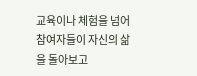교육이나 체험을 넘어 참여자들이 자신의 삶을 돌아보고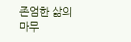존엄한 삶의 마무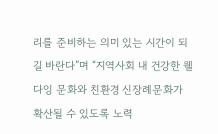리를 준비하는 의미 있는 시간이 되길 바란다”며 “지역사회 내 건강한 웰다잉 문화와 친환경 신장례문화가 확산될 수 있도록 노력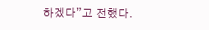하겠다”고 전했다.